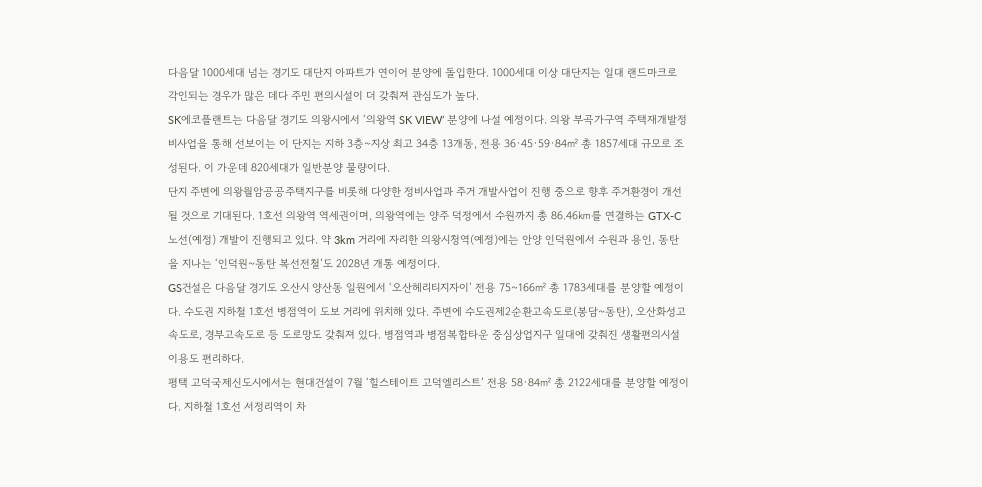다음달 1000세대 넘는 경기도 대단지 아파트가 연이어 분양에 돌입한다. 1000세대 이상 대단지는 일대 랜드마크로 각인되는 경우가 많은 데다 주민 편의시설이 더 갖춰져 관심도가 높다.
SK에코플랜트는 다음달 경기도 의왕시에서 ‘의왕역 SK VIEW’ 분양에 나설 예정이다. 의왕 부곡가구역 주택재개발정비사업을 통해 선보이는 이 단지는 지하 3층~지상 최고 34층 13개동, 전용 36·45·59·84㎡ 총 1857세대 규모로 조성된다. 이 가운데 820세대가 일반분양 물량이다.
단지 주변에 의왕월암공공주택지구를 비롯해 다양한 정비사업과 주거 개발사업이 진행 중으로 향후 주거환경이 개선될 것으로 기대된다. 1호선 의왕역 역세권이며, 의왕역에는 양주 덕정에서 수원까지 총 86.46㎞를 연결하는 GTX-C 노선(예정) 개발이 진행되고 있다. 약 3km 거리에 자리한 의왕시청역(예정)에는 안양 인덕원에서 수원과 용인, 동탄을 지나는 ‘인덕원~동탄 복선전철’도 2028년 개통 예정이다.
GS건설은 다음달 경기도 오산시 양산동 일원에서 ‘오산헤리티지자이’ 전용 75~166㎡ 총 1783세대를 분양할 예정이다. 수도권 지하철 1호선 병점역이 도보 거리에 위치해 있다. 주변에 수도권제2순환고속도로(봉담~동탄), 오산화성고속도로, 경부고속도로 등 도로망도 갖춰져 있다. 병점역과 병점복합타운 중심상업지구 일대에 갖춰진 생활편의시설 이용도 편리하다.
평택 고덕국제신도시에서는 현대건설이 7월 ‘힐스테이트 고덕엘리스트’ 전용 58·84㎡ 총 2122세대를 분양할 예정이다. 지하철 1호선 서정리역이 차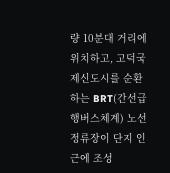량 10분대 거리에 위치하고, 고덕국제신도시를 순환하는 BRT(간선급행버스체계) 노선 정류장이 단지 인근에 조성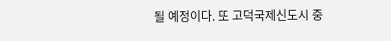될 예정이다. 또 고덕국제신도시 중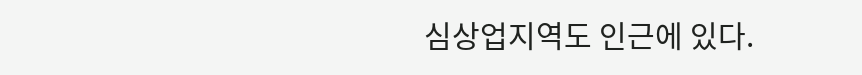심상업지역도 인근에 있다.